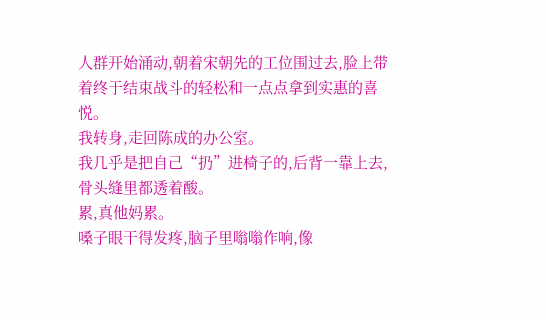人群开始涌动,朝着宋朝先的工位围过去,脸上带着终于结束战斗的轻松和一点点拿到实惠的喜悦。
我转身,走回陈成的办公室。
我几乎是把自己“扔”进椅子的,后背一靠上去,骨头缝里都透着酸。
累,真他妈累。
嗓子眼干得发疼,脑子里嗡嗡作响,像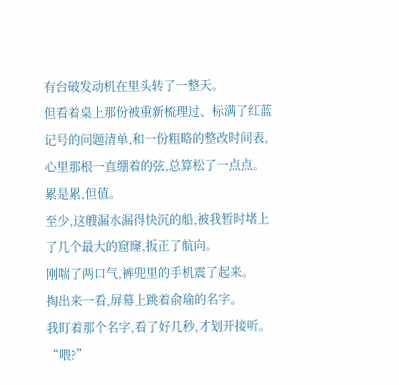有台破发动机在里头转了一整天。
但看着桌上那份被重新梳理过、标满了红蓝记号的问题清单,和一份粗略的整改时间表,心里那根一直绷着的弦,总算松了一点点。
累是累,但值。
至少,这艘漏水漏得快沉的船,被我暂时堵上了几个最大的窟窿,扳正了航向。
刚喘了两口气,裤兜里的手机震了起来。
掏出来一看,屏幕上跳着俞瑜的名字。
我盯着那个名字,看了好几秒,才划开接听。
“喂?”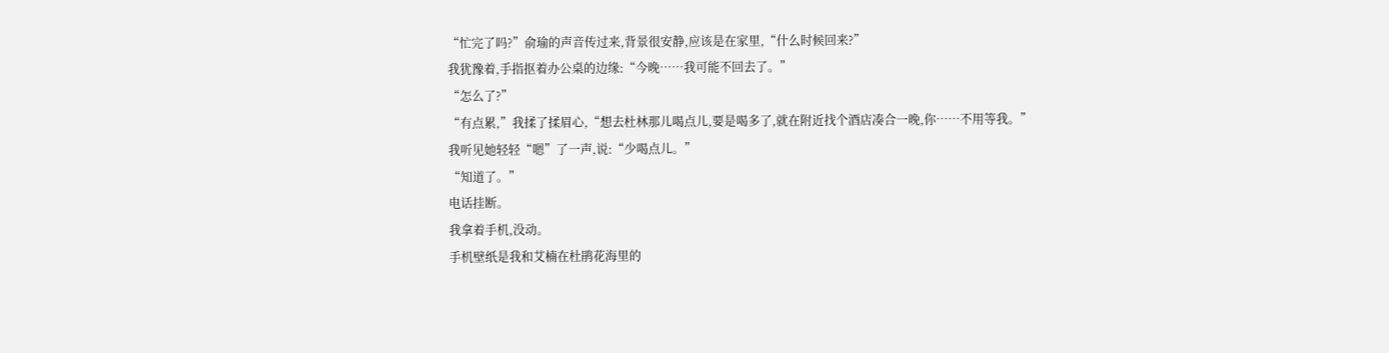“忙完了吗?”俞瑜的声音传过来,背景很安静,应该是在家里,“什么时候回来?”
我犹豫着,手指抠着办公桌的边缘:“今晚……我可能不回去了。”
“怎么了?”
“有点累,”我揉了揉眉心,“想去杜林那儿喝点儿,要是喝多了,就在附近找个酒店凑合一晚,你……不用等我。”
我听见她轻轻“嗯”了一声,说:“少喝点儿。”
“知道了。”
电话挂断。
我拿着手机,没动。
手机壁纸是我和艾楠在杜鹃花海里的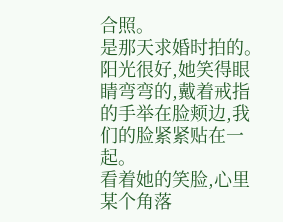合照。
是那天求婚时拍的。
阳光很好,她笑得眼睛弯弯的,戴着戒指的手举在脸颊边,我们的脸紧紧贴在一起。
看着她的笑脸,心里某个角落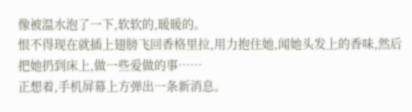像被温水泡了一下,软软的,暖暖的。
恨不得现在就插上翅膀飞回香格里拉,用力抱住她,闻她头发上的香味,然后把她扔到床上,做一些爱做的事……
正想着,手机屏幕上方弹出一条新消息。